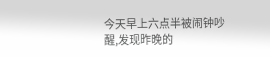今天早上六点半被闹钟吵醒,发现昨晚的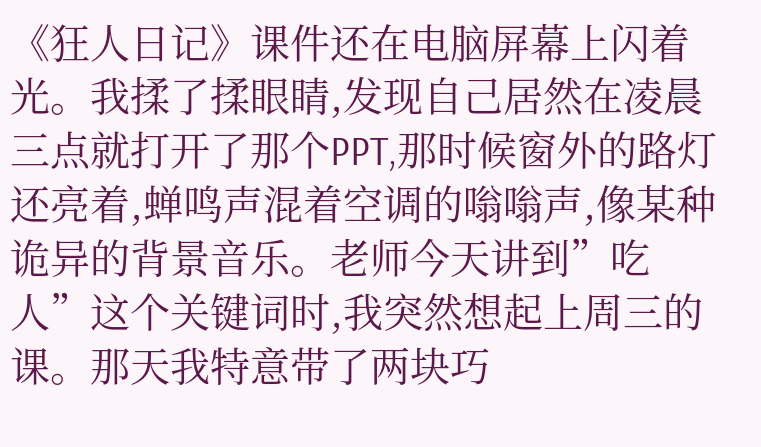《狂人日记》课件还在电脑屏幕上闪着光。我揉了揉眼睛,发现自己居然在凌晨三点就打开了那个PPT,那时候窗外的路灯还亮着,蝉鸣声混着空调的嗡嗡声,像某种诡异的背景音乐。老师今天讲到”吃人”这个关键词时,我突然想起上周三的课。那天我特意带了两块巧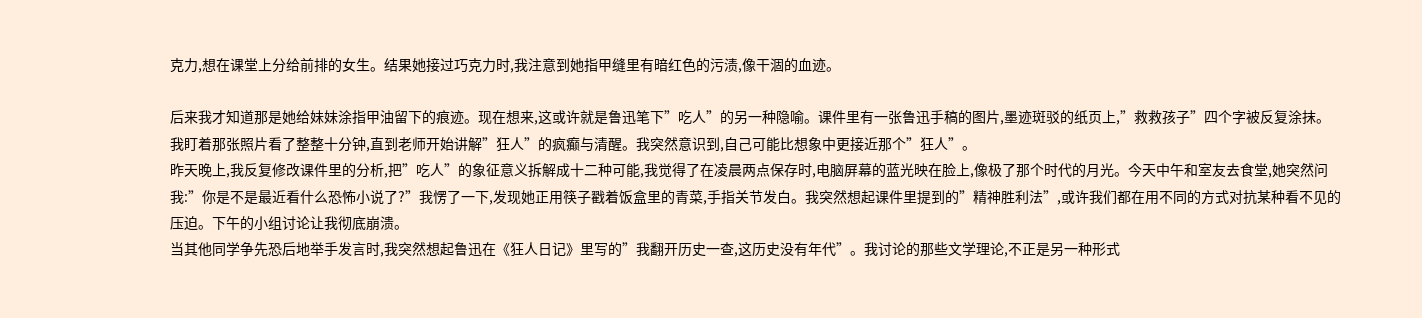克力,想在课堂上分给前排的女生。结果她接过巧克力时,我注意到她指甲缝里有暗红色的污渍,像干涸的血迹。

后来我才知道那是她给妹妹涂指甲油留下的痕迹。现在想来,这或许就是鲁迅笔下”吃人”的另一种隐喻。课件里有一张鲁迅手稿的图片,墨迹斑驳的纸页上,”救救孩子”四个字被反复涂抹。我盯着那张照片看了整整十分钟,直到老师开始讲解”狂人”的疯癫与清醒。我突然意识到,自己可能比想象中更接近那个”狂人”。
昨天晚上,我反复修改课件里的分析,把”吃人”的象征意义拆解成十二种可能,我觉得了在凌晨两点保存时,电脑屏幕的蓝光映在脸上,像极了那个时代的月光。今天中午和室友去食堂,她突然问我:”你是不是最近看什么恐怖小说了?”我愣了一下,发现她正用筷子戳着饭盒里的青菜,手指关节发白。我突然想起课件里提到的”精神胜利法”,或许我们都在用不同的方式对抗某种看不见的压迫。下午的小组讨论让我彻底崩溃。
当其他同学争先恐后地举手发言时,我突然想起鲁迅在《狂人日记》里写的”我翻开历史一查,这历史没有年代”。我讨论的那些文学理论,不正是另一种形式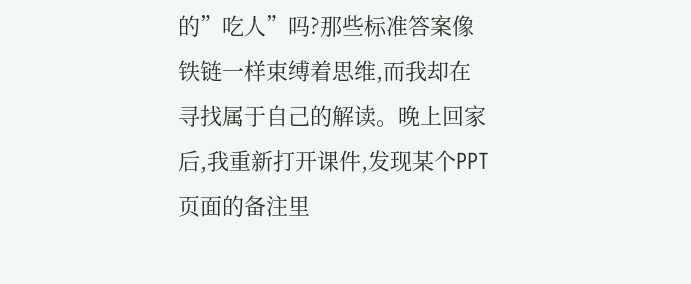的”吃人”吗?那些标准答案像铁链一样束缚着思维,而我却在寻找属于自己的解读。晚上回家后,我重新打开课件,发现某个PPT页面的备注里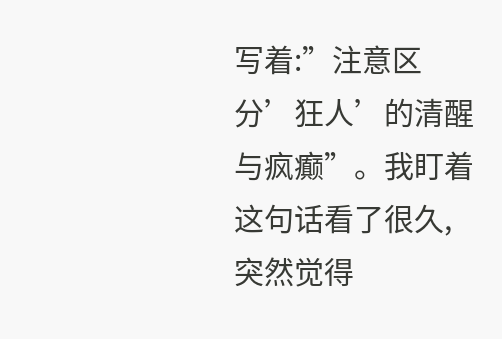写着:”注意区分’狂人’的清醒与疯癫”。我盯着这句话看了很久,突然觉得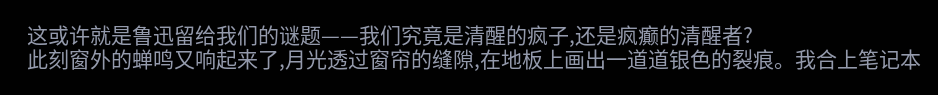这或许就是鲁迅留给我们的谜题——我们究竟是清醒的疯子,还是疯癫的清醒者?
此刻窗外的蝉鸣又响起来了,月光透过窗帘的缝隙,在地板上画出一道道银色的裂痕。我合上笔记本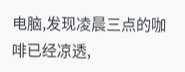电脑,发现凌晨三点的咖啡已经凉透,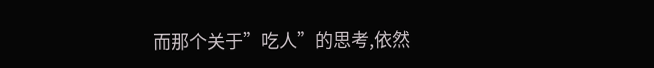而那个关于”吃人”的思考,依然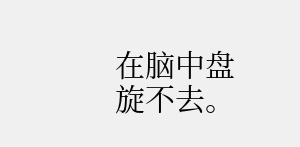在脑中盘旋不去。